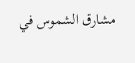مشارق الشموس في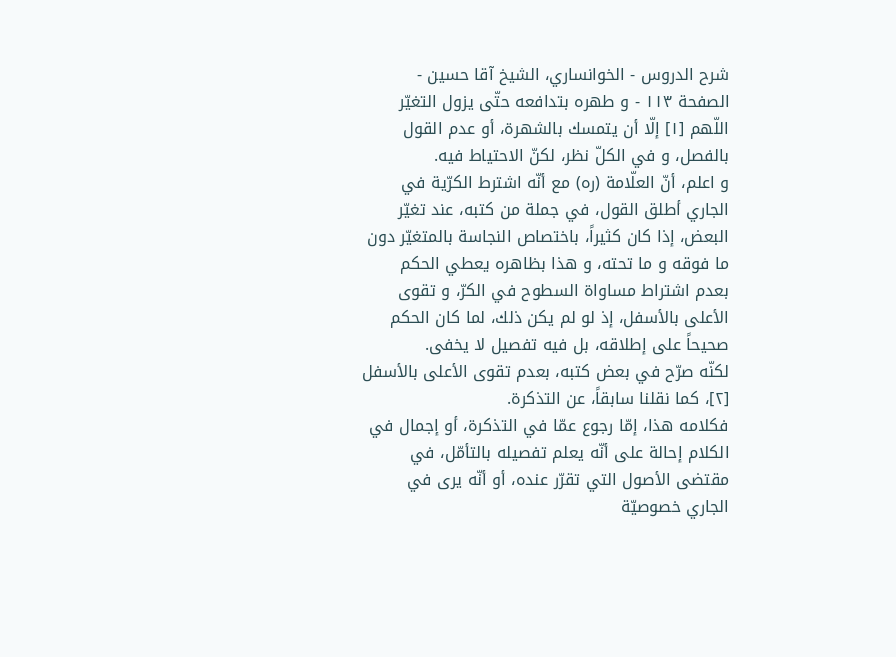شرح الدروس - الخوانساري، الشيخ آقا حسين - الصفحة ١١٣ - و طهره بتدافعه حتّى يزول التغيّر
اللّهم [١] إلّا أن يتمسك بالشهرة، أو عدم القول بالفصل، و في الكلّ نظر، لكنّ الاحتياط فيه.
و اعلم، أنّ العلّامة (ره) مع أنّه اشترط الكرّية في الجاري أطلق القول، في جملة من كتبه، عند تغيّر البعض، إذا كان كثيراً، باختصاص النجاسة بالمتغيّر دون ما فوقه و ما تحته، و هذا بظاهره يعطي الحكم بعدم اشتراط مساواة السطوح في الكرّ، و تقوى الأعلى بالأسفل، إذ لو لم يكن ذلك، لما كان الحكم صحيحاً على إطلاقه، بل فيه تفصيل لا يخفى.
لكنّه صرّح في بعض كتبه، بعدم تقوى الأعلى بالأسفل [٢]، كما نقلنا سابقاً، عن التذكرة.
فكلامه هذا، إمّا رجوع عمّا في التذكرة، أو إجمال في الكلام إحالة على أنّه يعلم تفصيله بالتأمّل، في مقتضى الأصول التي تقرّر عنده، أو أنّه يرى في الجاري خصوصيّة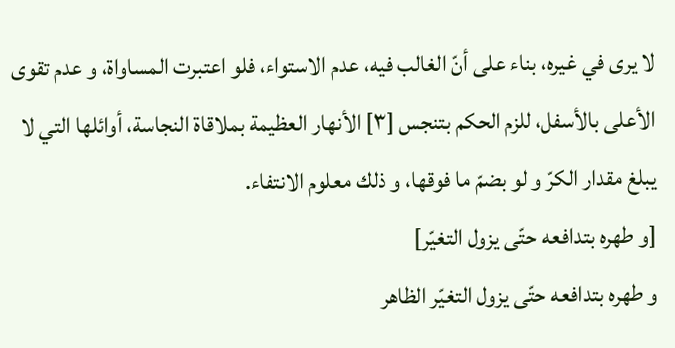لا يرى في غيره، بناء على أنّ الغالب فيه، عدم الاستواء، فلو اعتبرت المساواة، و عدم تقوى الأعلى بالأسفل، للزم الحكم بتنجس [٣] الأنهار العظيمة بملاقاة النجاسة، أوائلها التي لا يبلغ مقدار الكرّ و لو بضمّ ما فوقها، و ذلك معلوم الانتفاء.
[و طهره بتدافعه حتّى يزول التغيّر]
و طهره بتدافعه حتّى يزول التغيّر الظاهر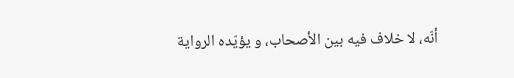أنّه، لا خلاف فيه بين الأصحاب، و يؤيّده الرواية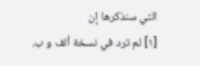التي سنذكرها إن
[١] لم ترد في نسخة ألف و ب.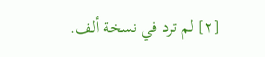[٢] لم ترد في نسخة ألف.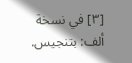[٣] في نسخة ألف: بتنجيس.